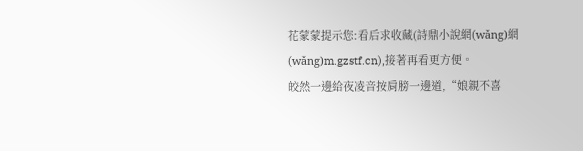花蒙蒙提示您:看后求收藏(詩鼎小說網(wǎng)網(wǎng)m.gzstf.cn),接著再看更方便。
皎然一邊給夜凌音按肩膀一邊道,“娘親不喜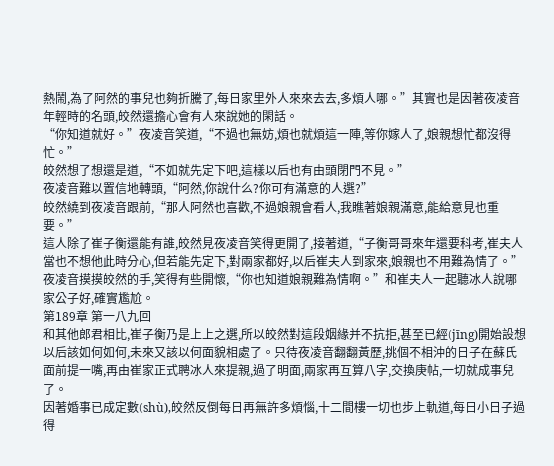熱鬧,為了阿然的事兒也夠折騰了,每日家里外人來來去去,多煩人哪。”其實也是因著夜凌音年輕時的名頭,皎然還擔心會有人來說她的閑話。
“你知道就好。”夜凌音笑道,“不過也無妨,煩也就煩這一陣,等你嫁人了,娘親想忙都沒得忙。”
皎然想了想還是道,“不如就先定下吧,這樣以后也有由頭閉門不見。”
夜凌音難以置信地轉頭,“阿然,你說什么?你可有滿意的人選?”
皎然繞到夜凌音跟前,“那人阿然也喜歡,不過娘親會看人,我瞧著娘親滿意,能給意見也重要。”
這人除了崔子衡還能有誰,皎然見夜凌音笑得更開了,接著道,“子衡哥哥來年還要科考,崔夫人當也不想他此時分心,但若能先定下,對兩家都好,以后崔夫人到家來,娘親也不用難為情了。”
夜凌音摸摸皎然的手,笑得有些開懷,“你也知道娘親難為情啊。”和崔夫人一起聽冰人說哪家公子好,確實尷尬。
第189章 第一八九回
和其他郎君相比,崔子衡乃是上上之選,所以皎然對這段姻緣并不抗拒,甚至已經(jīng)開始設想以后該如何如何,未來又該以何面貌相處了。只待夜凌音翻翻黃歷,挑個不相沖的日子在蘇氏面前提一嘴,再由崔家正式聘冰人來提親,過了明面,兩家再互算八字,交換庚帖,一切就成事兒了。
因著婚事已成定數(shù),皎然反倒每日再無許多煩惱,十二間樓一切也步上軌道,每日小日子過得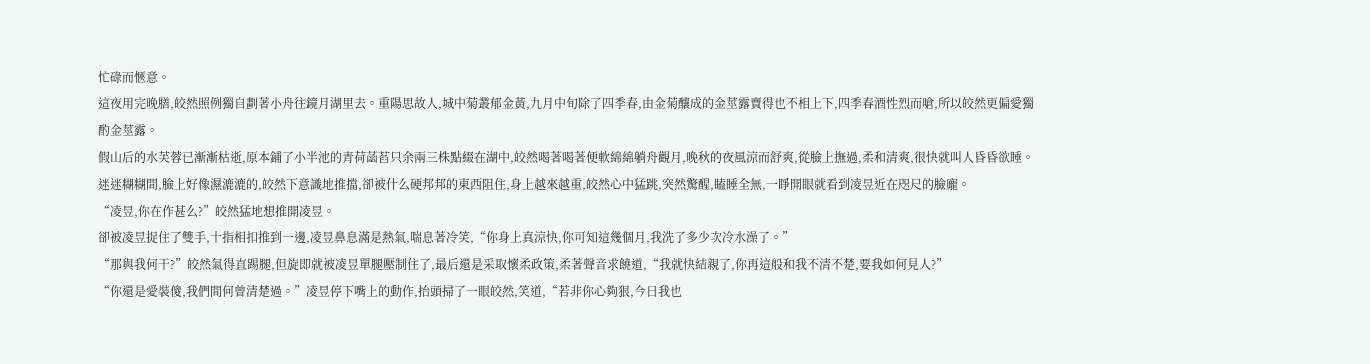忙碌而愜意。
這夜用完晚膳,皎然照例獨自劃著小舟往鏡月湖里去。重陽思故人,城中菊叢郁金黃,九月中旬除了四季春,由金菊釀成的金莖露賣得也不相上下,四季春酒性烈而嗆,所以皎然更偏愛獨酌金莖露。
假山后的水芙蓉已漸漸枯逝,原本鋪了小半池的青荷菡萏只余兩三株點綴在湖中,皎然喝著喝著便軟綿綿躺舟觀月,晚秋的夜風涼而舒爽,從臉上撫過,柔和清爽,很快就叫人昏昏欲睡。
迷迷糊糊間,臉上好像濕漉漉的,皎然下意識地推擋,卻被什么硬邦邦的東西阻住,身上越來越重,皎然心中猛跳,突然驚醒,瞌睡全無,一睜開眼就看到凌昱近在咫尺的臉龐。
“凌昱,你在作甚么?”皎然猛地想推開凌昱。
卻被凌昱捉住了雙手,十指相扣推到一邊,凌昱鼻息滿是熱氣,喘息著冷笑,“你身上真涼快,你可知這幾個月,我洗了多少次冷水澡了。”
“那與我何干?”皎然氣得直踢腿,但旋即就被凌昱單腿壓制住了,最后還是采取懷柔政策,柔著聲音求饒道,“我就快結親了,你再這般和我不清不楚,要我如何見人?”
“你還是愛裝傻,我們間何曾清楚過。”凌昱停下嘴上的動作,抬頭掃了一眼皎然,笑道,“若非你心夠狠,今日我也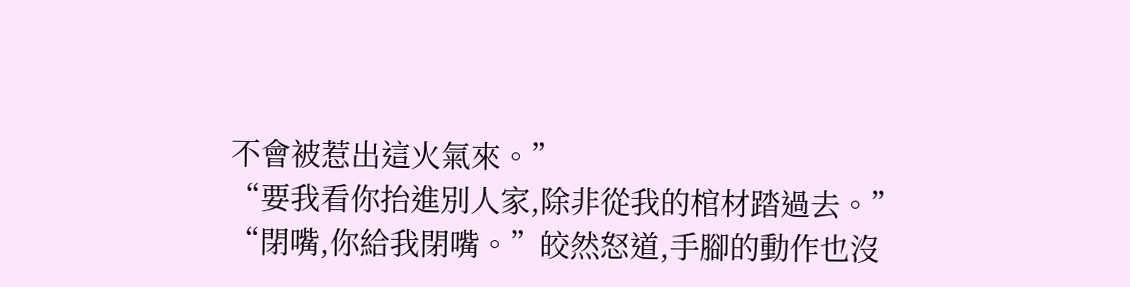不會被惹出這火氣來。”
“要我看你抬進別人家,除非從我的棺材踏過去。”
“閉嘴,你給我閉嘴。”皎然怒道,手腳的動作也沒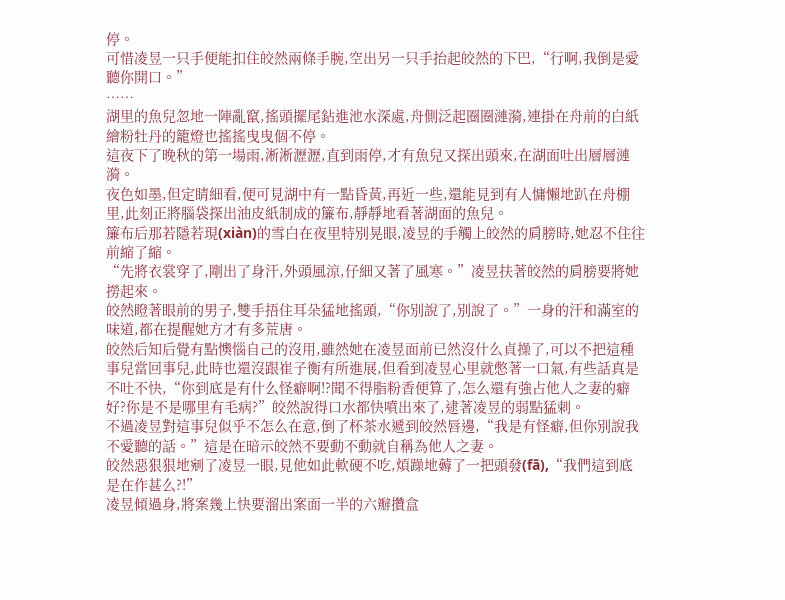停。
可惜凌昱一只手便能扣住皎然兩條手腕,空出另一只手抬起皎然的下巴,“行啊,我倒是愛聽你開口。”
……
湖里的魚兒忽地一陣亂竄,搖頭擺尾鉆進池水深處,舟側泛起圈圈漣漪,連掛在舟前的白紙繪粉牡丹的籠燈也搖搖曳曳個不停。
這夜下了晚秋的第一場雨,淅淅瀝瀝,直到雨停,才有魚兒又探出頭來,在湖面吐出層層漣漪。
夜色如墨,但定睛細看,便可見湖中有一點昏黃,再近一些,還能見到有人慵懶地趴在舟棚里,此刻正將腦袋探出油皮紙制成的簾布,靜靜地看著湖面的魚兒。
簾布后那若隱若現(xiàn)的雪白在夜里特別晃眼,凌昱的手觸上皎然的肩膀時,她忍不住往前縮了縮。
“先將衣裳穿了,剛出了身汗,外頭風涼,仔細又著了風寒。”凌昱扶著皎然的肩膀要將她撈起來。
皎然瞪著眼前的男子,雙手捂住耳朵猛地搖頭,“你別說了,別說了。”一身的汗和滿室的味道,都在提醒她方才有多荒唐。
皎然后知后覺有點懊惱自己的沒用,雖然她在凌昱面前已然沒什么貞操了,可以不把這種事兒當回事兒,此時也還沒跟崔子衡有所進展,但看到凌昱心里就憋著一口氣,有些話真是不吐不快,“你到底是有什么怪癖啊!?聞不得脂粉香便算了,怎么還有強占他人之妻的癖好?你是不是哪里有毛病?”皎然說得口水都快噴出來了,逮著凌昱的弱點猛刺。
不過凌昱對這事兒似乎不怎么在意,倒了杯茶水遞到皎然唇邊,“我是有怪癖,但你別說我不愛聽的話。”這是在暗示皎然不要動不動就自稱為他人之妻。
皎然惡狠狠地剜了凌昱一眼,見他如此軟硬不吃,煩躁地薅了一把頭發(fā),“我們這到底是在作甚么?!”
凌昱傾過身,將案幾上快要溜出案面一半的六瓣攢盒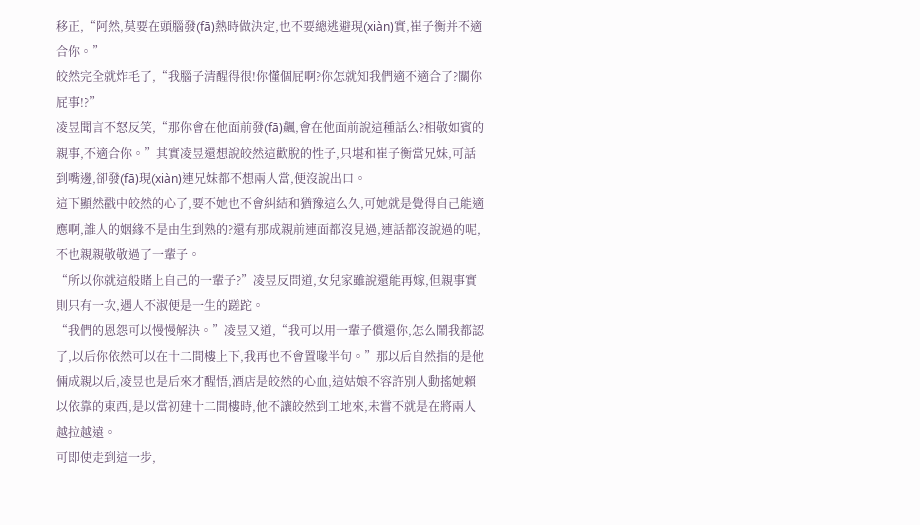移正,“阿然,莫要在頭腦發(fā)熱時做決定,也不要總逃避現(xiàn)實,崔子衡并不適合你。”
皎然完全就炸毛了,“我腦子清醒得很!你懂個屁啊?你怎就知我們適不適合了?關你屁事!?”
凌昱聞言不怒反笑,“那你會在他面前發(fā)飆,會在他面前說這種話么?相敬如賓的親事,不適合你。”其實凌昱還想說皎然這歡脫的性子,只堪和崔子衡當兄妹,可話到嘴邊,卻發(fā)現(xiàn)連兄妹都不想兩人當,便沒說出口。
這下顯然戳中皎然的心了,要不她也不會糾結和猶豫這么久,可她就是覺得自己能適應啊,誰人的姻緣不是由生到熟的?還有那成親前連面都沒見過,連話都沒說過的呢,不也親親敬敬過了一輩子。
“所以你就這般賭上自己的一輩子?”凌昱反問道,女兒家雖說還能再嫁,但親事實則只有一次,遇人不淑便是一生的蹉跎。
“我們的恩怨可以慢慢解決。”凌昱又道,“我可以用一輩子償還你,怎么鬧我都認了,以后你依然可以在十二間樓上下,我再也不會置喙半句。”那以后自然指的是他倆成親以后,凌昱也是后來才醒悟,酒店是皎然的心血,這姑娘不容許別人動搖她賴以依靠的東西,是以當初建十二間樓時,他不讓皎然到工地來,未嘗不就是在將兩人越拉越遠。
可即使走到這一步,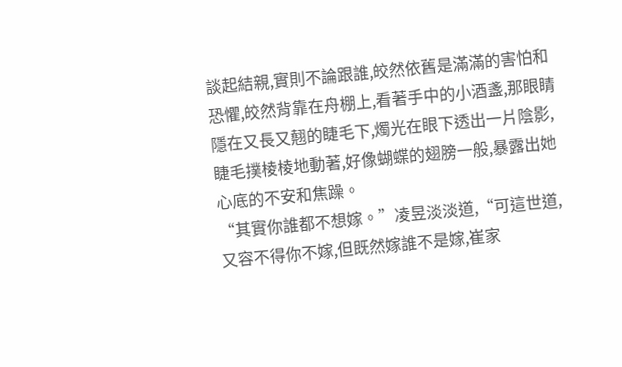談起結親,實則不論跟誰,皎然依舊是滿滿的害怕和恐懼,皎然背靠在舟棚上,看著手中的小酒盞,那眼睛隱在又長又翹的睫毛下,燭光在眼下透出一片陰影,睫毛撲棱棱地動著,好像蝴蝶的翅膀一般,暴露出她心底的不安和焦躁。
“其實你誰都不想嫁。”凌昱淡淡道,“可這世道,又容不得你不嫁,但既然嫁誰不是嫁,崔家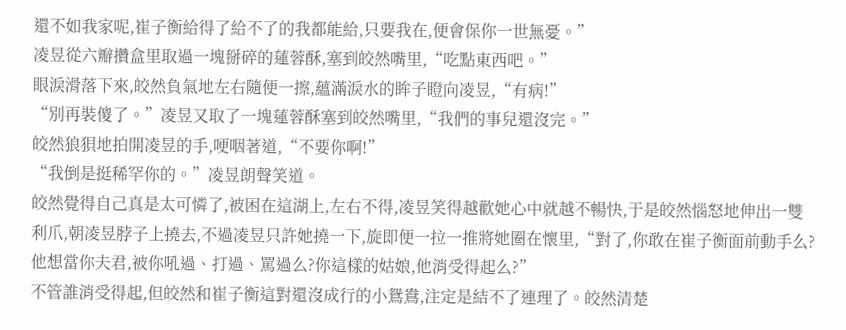還不如我家呢,崔子衡給得了給不了的我都能給,只要我在,便會保你一世無憂。”
凌昱從六瓣攢盒里取過一塊掰碎的蓮蓉酥,塞到皎然嘴里,“吃點東西吧。”
眼淚滑落下來,皎然負氣地左右隨便一擦,蘊滿淚水的眸子瞪向凌昱,“有病!”
“別再裝傻了。”凌昱又取了一塊蓮蓉酥塞到皎然嘴里,“我們的事兒還沒完。”
皎然狼狽地拍開凌昱的手,哽咽著道,“不要你啊!”
“我倒是挺稀罕你的。”凌昱朗聲笑道。
皎然覺得自己真是太可憐了,被困在這湖上,左右不得,凌昱笑得越歡她心中就越不暢快,于是皎然惱怒地伸出一雙利爪,朝凌昱脖子上撓去,不過凌昱只許她撓一下,旋即便一拉一推將她圈在懷里,“對了,你敢在崔子衡面前動手么?他想當你夫君,被你吼過、打過、罵過么?你這樣的姑娘,他消受得起么?”
不管誰消受得起,但皎然和崔子衡這對還沒成行的小鴛鴦,注定是結不了連理了。皎然清楚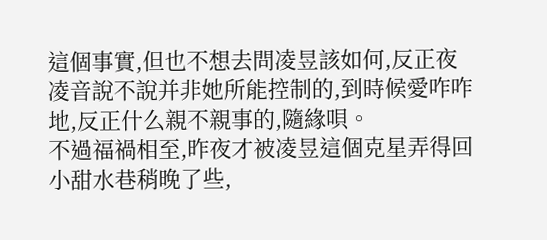這個事實,但也不想去問凌昱該如何,反正夜凌音說不說并非她所能控制的,到時候愛咋咋地,反正什么親不親事的,隨緣唄。
不過福禍相至,昨夜才被凌昱這個克星弄得回小甜水巷稍晚了些,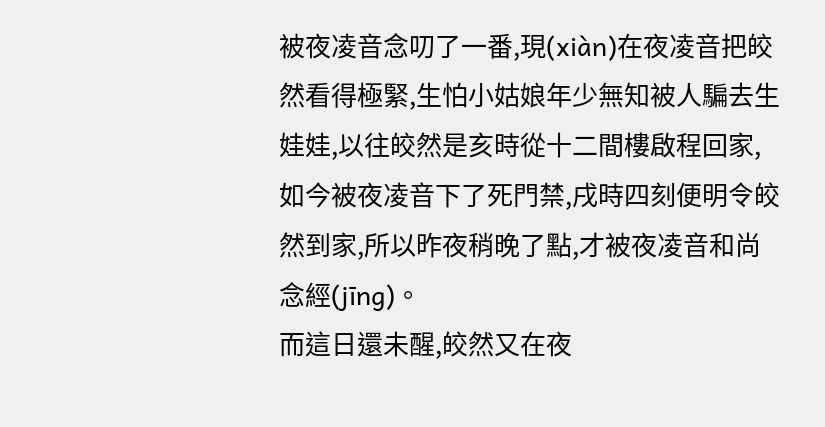被夜凌音念叨了一番,現(xiàn)在夜凌音把皎然看得極緊,生怕小姑娘年少無知被人騙去生娃娃,以往皎然是亥時從十二間樓啟程回家,如今被夜凌音下了死門禁,戌時四刻便明令皎然到家,所以昨夜稍晚了點,才被夜凌音和尚念經(jīng)。
而這日還未醒,皎然又在夜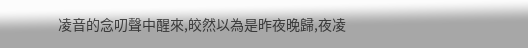凌音的念叨聲中醒來,皎然以為是昨夜晚歸,夜凌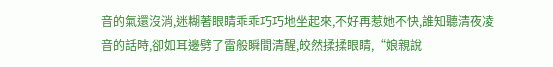音的氣還沒消,迷糊著眼睛乖乖巧巧地坐起來,不好再惹她不快,誰知聽清夜凌音的話時,卻如耳邊劈了雷般瞬間清醒,皎然揉揉眼睛,“娘親說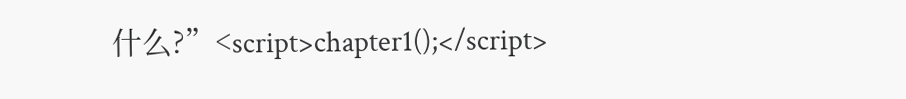什么?”<script>chapter1();</script>